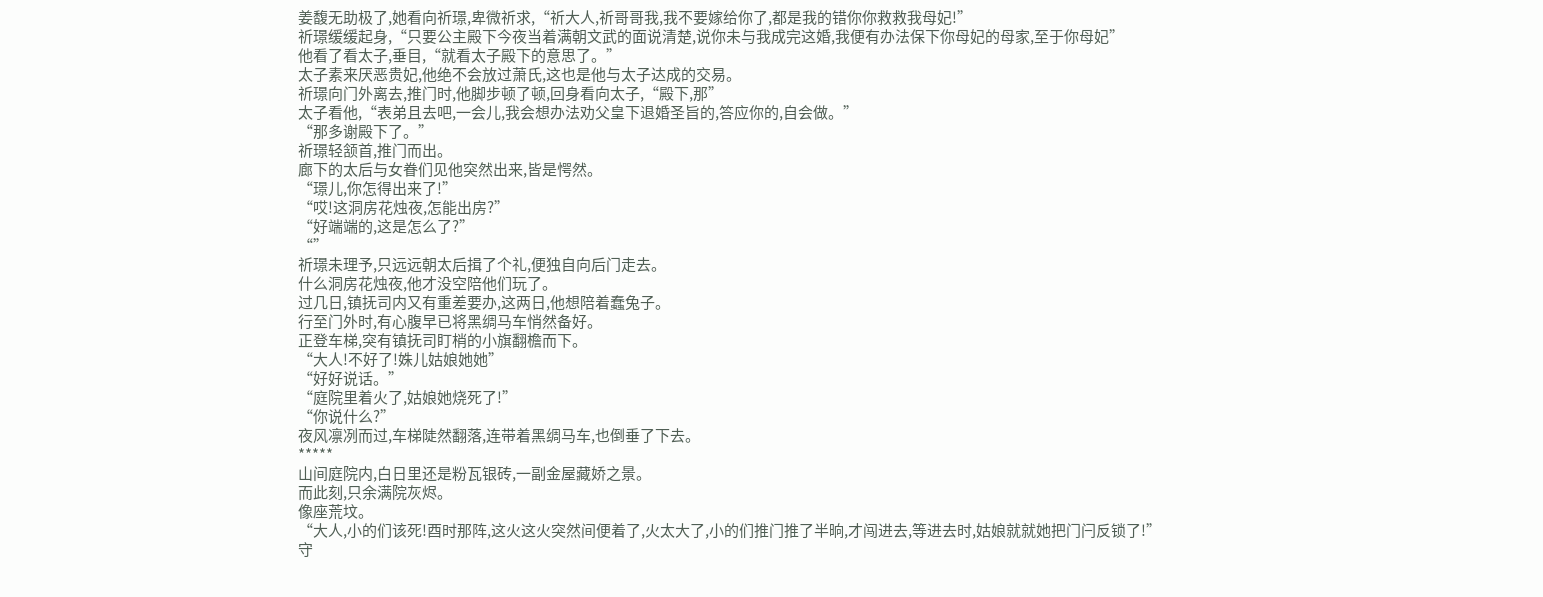姜馥无助极了,她看向祈璟,卑微祈求,“祈大人,祈哥哥我,我不要嫁给你了,都是我的错你你救救我母妃!”
祈璟缓缓起身,“只要公主殿下今夜当着满朝文武的面说清楚,说你未与我成完这婚,我便有办法保下你母妃的母家,至于你母妃”
他看了看太子,垂目,“就看太子殿下的意思了。”
太子素来厌恶贵妃,他绝不会放过萧氏,这也是他与太子达成的交易。
祈璟向门外离去,推门时,他脚步顿了顿,回身看向太子,“殿下,那”
太子看他,“表弟且去吧,一会儿,我会想办法劝父皇下退婚圣旨的,答应你的,自会做。”
“那多谢殿下了。”
祈璟轻颔首,推门而出。
廊下的太后与女眷们见他突然出来,皆是愕然。
“璟儿,你怎得出来了!”
“哎!这洞房花烛夜,怎能出房?”
“好端端的,这是怎么了?”
“”
祈璟未理予,只远远朝太后揖了个礼,便独自向后门走去。
什么洞房花烛夜,他才没空陪他们玩了。
过几日,镇抚司内又有重差要办,这两日,他想陪着蠢兔子。
行至门外时,有心腹早已将黑绸马车悄然备好。
正登车梯,突有镇抚司盯梢的小旗翻檐而下。
“大人!不好了!姝儿姑娘她她”
“好好说话。”
“庭院里着火了,姑娘她烧死了!”
“你说什么?”
夜风凛冽而过,车梯陡然翻落,连带着黑绸马车,也倒垂了下去。
*****
山间庭院内,白日里还是粉瓦银砖,一副金屋藏娇之景。
而此刻,只余满院灰烬。
像座荒坟。
“大人,小的们该死!酉时那阵,这火这火突然间便着了,火太大了,小的们推门推了半晌,才闯进去,等进去时,姑娘就就她把门闩反锁了!”
守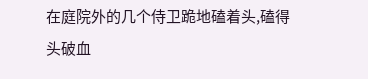在庭院外的几个侍卫跪地磕着头,磕得头破血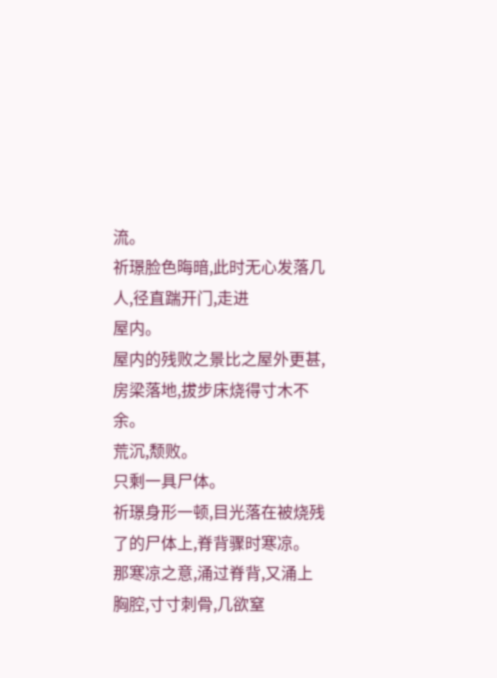流。
祈璟脸色晦暗,此时无心发落几人,径直踹开门,走进
屋内。
屋内的残败之景比之屋外更甚,房梁落地,拔步床烧得寸木不余。
荒沉,颓败。
只剩一具尸体。
祈璟身形一顿,目光落在被烧残了的尸体上,脊背骤时寒凉。
那寒凉之意,涌过脊背,又涌上胸腔,寸寸刺骨,几欲窒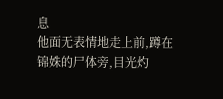息
他面无表情地走上前,蹲在锦姝的尸体旁,目光灼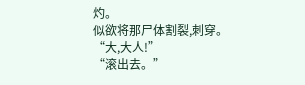灼。
似欲将那尸体割裂,刺穿。
“大,大人!”
“滚出去。”